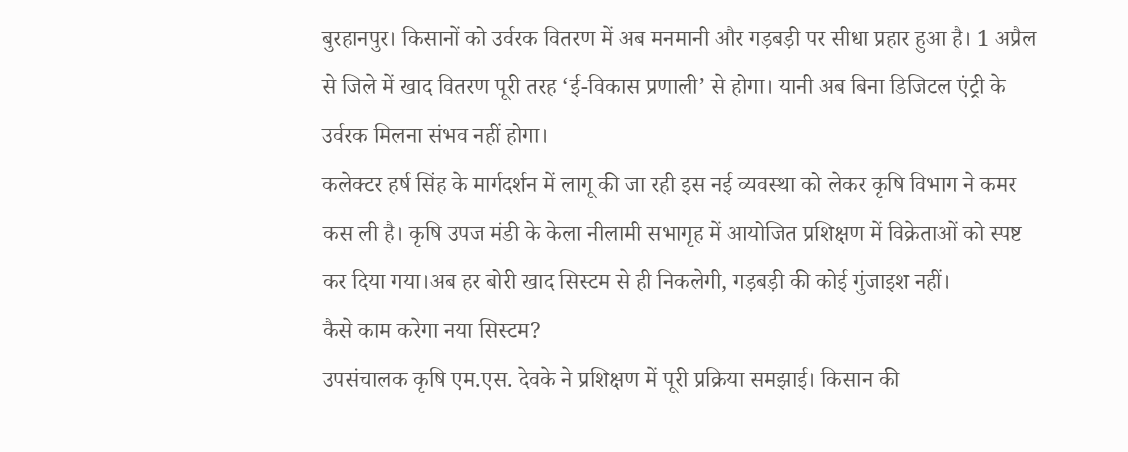बुरहानपुर। किसानों को उर्वरक वितरण में अब मनमानी और गड़बड़ी पर सीधा प्रहार हुआ है। 1 अप्रैल से जिले में खाद वितरण पूरी तरह ‘ई-विकास प्रणाली’ से होगा। यानी अब बिना डिजिटल एंट्री के उर्वरक मिलना संभव नहीं होगा।
कलेक्टर हर्ष सिंह के मार्गदर्शन में लागू की जा रही इस नई व्यवस्था को लेकर कृषि विभाग ने कमर कस ली है। कृषि उपज मंडी के केला नीलामी सभागृह में आयोजित प्रशिक्षण में विक्रेताओं को स्पष्ट कर दिया गया।अब हर बोरी खाद सिस्टम से ही निकलेगी, गड़बड़ी की कोई गुंजाइश नहीं।
कैसे काम करेगा नया सिस्टम?
उपसंचालक कृषि एम.एस. देवके ने प्रशिक्षण में पूरी प्रक्रिया समझाई। किसान की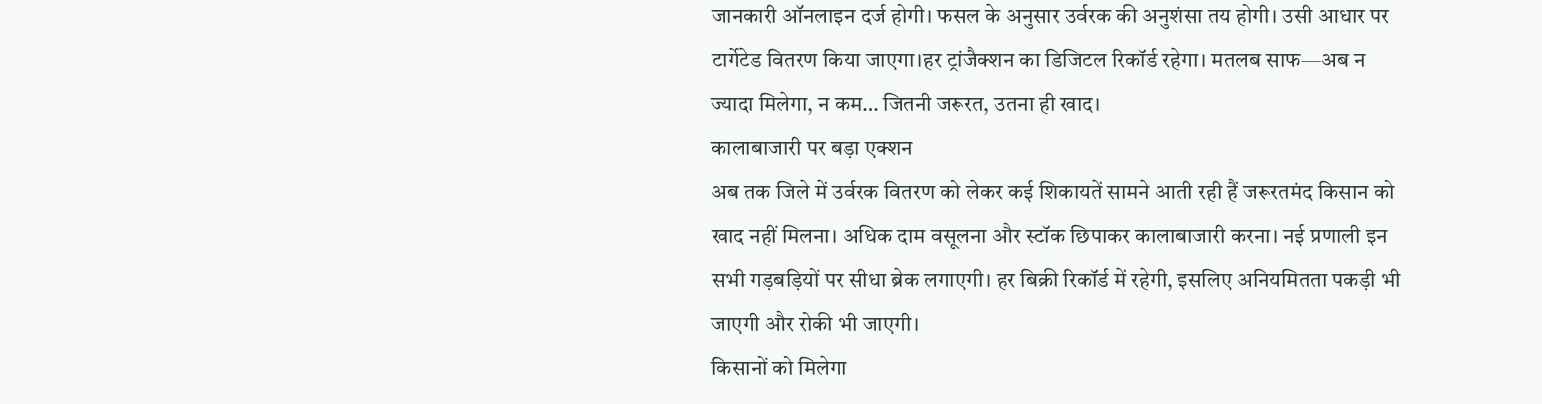जानकारी ऑनलाइन दर्ज होगी। फसल के अनुसार उर्वरक की अनुशंसा तय होगी। उसी आधार पर टार्गेटेड वितरण किया जाएगा।हर ट्रांजैक्शन का डिजिटल रिकॉर्ड रहेगा। मतलब साफ—अब न ज्यादा मिलेगा, न कम… जितनी जरूरत, उतना ही खाद।
कालाबाजारी पर बड़ा एक्शन
अब तक जिले में उर्वरक वितरण को लेकर कई शिकायतें सामने आती रही हैं जरूरतमंद किसान को खाद नहीं मिलना। अधिक दाम वसूलना और स्टॉक छिपाकर कालाबाजारी करना। नई प्रणाली इन सभी गड़बड़ियों पर सीधा ब्रेक लगाएगी। हर बिक्री रिकॉर्ड में रहेगी, इसलिए अनियमितता पकड़ी भी जाएगी और रोकी भी जाएगी।
किसानों को मिलेगा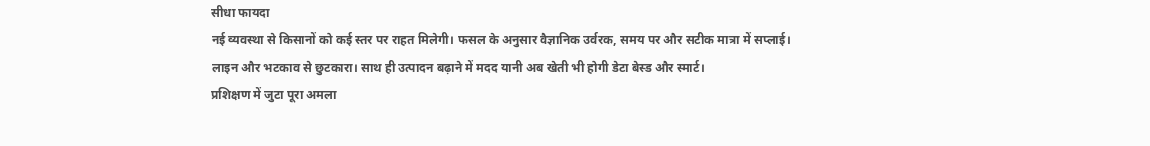सीधा फायदा
नई व्यवस्था से किसानों को कई स्तर पर राहत मिलेगी। फसल के अनुसार वैज्ञानिक उर्वरक, समय पर और सटीक मात्रा में सप्लाई। लाइन और भटकाव से छुटकारा। साथ ही उत्पादन बढ़ाने में मदद यानी अब खेती भी होगी डेटा बेस्ड और स्मार्ट।
प्रशिक्षण में जुटा पूरा अमला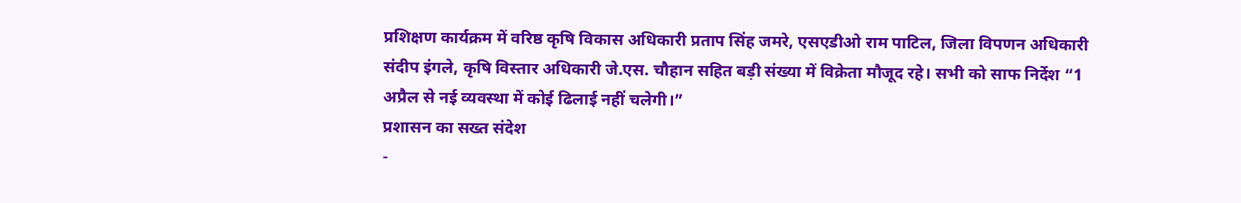प्रशिक्षण कार्यक्रम में वरिष्ठ कृषि विकास अधिकारी प्रताप सिंह जमरे, एसएडीओ राम पाटिल, जिला विपणन अधिकारी संदीप इंगले, कृषि विस्तार अधिकारी जे.एस. चौहान सहित बड़ी संख्या में विक्रेता मौजूद रहे। सभी को साफ निर्देश “1 अप्रैल से नई व्यवस्था में कोई ढिलाई नहीं चलेगी।”
प्रशासन का सख्त संदेश
-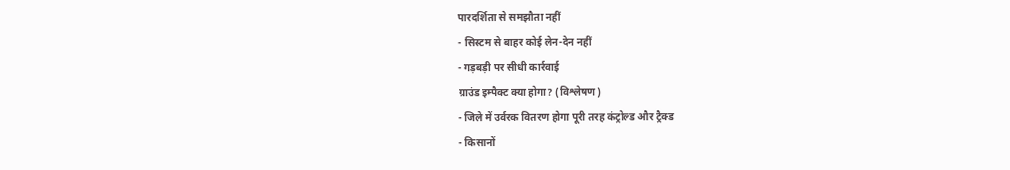पारदर्शिता से समझौता नहीं
- सिस्टम से बाहर कोई लेन-देन नहीं
- गड़बड़ी पर सीधी कार्रवाई
ग्राउंड इम्पैक्ट क्या होगा? (विश्लेषण)
- जिले में उर्वरक वितरण होगा पूरी तरह कंट्रोल्ड और ट्रैक्ड
- किसानों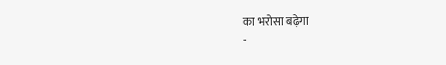का भरोसा बढ़ेगा
-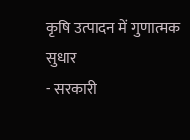कृषि उत्पादन में गुणात्मक सुधार
- सरकारी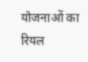योजनाओं का रियल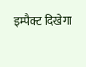इम्पैक्ट दिखेगा